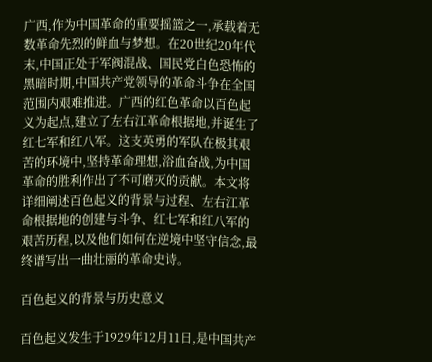广西,作为中国革命的重要摇篮之一,承载着无数革命先烈的鲜血与梦想。在20世纪20年代末,中国正处于军阀混战、国民党白色恐怖的黑暗时期,中国共产党领导的革命斗争在全国范围内艰难推进。广西的红色革命以百色起义为起点,建立了左右江革命根据地,并诞生了红七军和红八军。这支英勇的军队在极其艰苦的环境中,坚持革命理想,浴血奋战,为中国革命的胜利作出了不可磨灭的贡献。本文将详细阐述百色起义的背景与过程、左右江革命根据地的创建与斗争、红七军和红八军的艰苦历程,以及他们如何在逆境中坚守信念,最终谱写出一曲壮丽的革命史诗。

百色起义的背景与历史意义

百色起义发生于1929年12月11日,是中国共产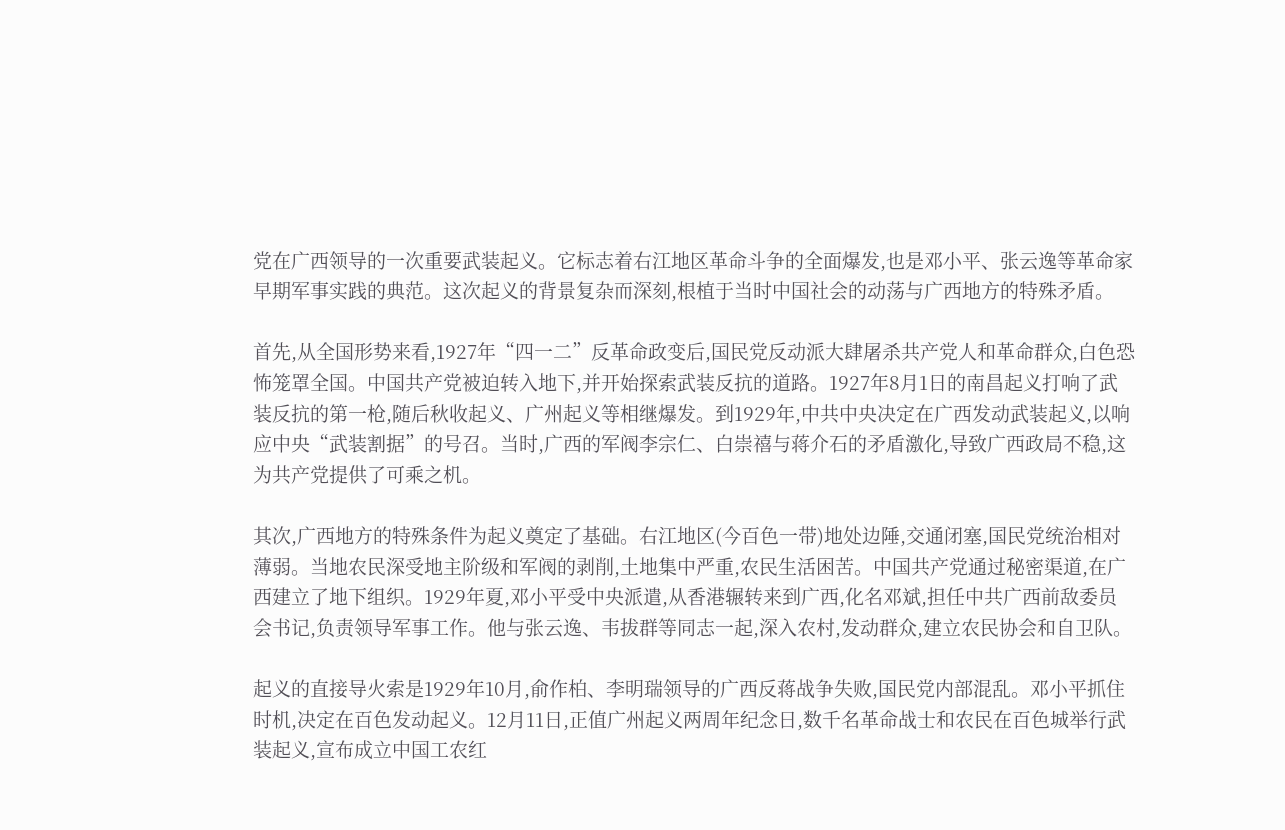党在广西领导的一次重要武装起义。它标志着右江地区革命斗争的全面爆发,也是邓小平、张云逸等革命家早期军事实践的典范。这次起义的背景复杂而深刻,根植于当时中国社会的动荡与广西地方的特殊矛盾。

首先,从全国形势来看,1927年“四一二”反革命政变后,国民党反动派大肆屠杀共产党人和革命群众,白色恐怖笼罩全国。中国共产党被迫转入地下,并开始探索武装反抗的道路。1927年8月1日的南昌起义打响了武装反抗的第一枪,随后秋收起义、广州起义等相继爆发。到1929年,中共中央决定在广西发动武装起义,以响应中央“武装割据”的号召。当时,广西的军阀李宗仁、白崇禧与蒋介石的矛盾激化,导致广西政局不稳,这为共产党提供了可乘之机。

其次,广西地方的特殊条件为起义奠定了基础。右江地区(今百色一带)地处边陲,交通闭塞,国民党统治相对薄弱。当地农民深受地主阶级和军阀的剥削,土地集中严重,农民生活困苦。中国共产党通过秘密渠道,在广西建立了地下组织。1929年夏,邓小平受中央派遣,从香港辗转来到广西,化名邓斌,担任中共广西前敌委员会书记,负责领导军事工作。他与张云逸、韦拔群等同志一起,深入农村,发动群众,建立农民协会和自卫队。

起义的直接导火索是1929年10月,俞作柏、李明瑞领导的广西反蒋战争失败,国民党内部混乱。邓小平抓住时机,决定在百色发动起义。12月11日,正值广州起义两周年纪念日,数千名革命战士和农民在百色城举行武装起义,宣布成立中国工农红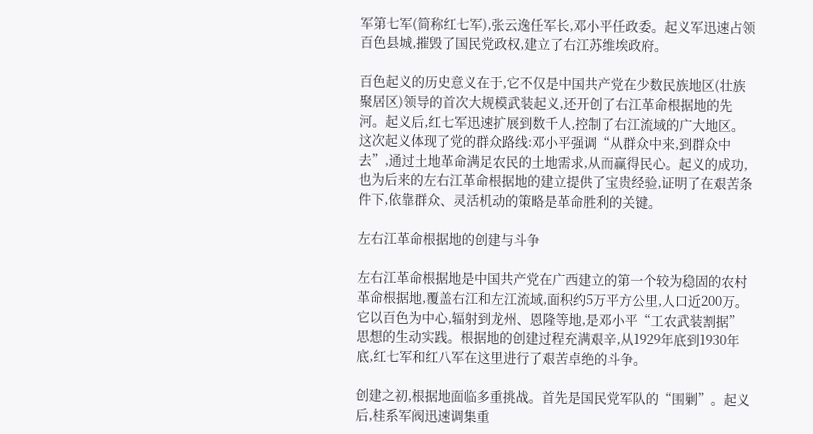军第七军(简称红七军),张云逸任军长,邓小平任政委。起义军迅速占领百色县城,摧毁了国民党政权,建立了右江苏维埃政府。

百色起义的历史意义在于,它不仅是中国共产党在少数民族地区(壮族聚居区)领导的首次大规模武装起义,还开创了右江革命根据地的先河。起义后,红七军迅速扩展到数千人,控制了右江流域的广大地区。这次起义体现了党的群众路线:邓小平强调“从群众中来,到群众中去”,通过土地革命满足农民的土地需求,从而赢得民心。起义的成功,也为后来的左右江革命根据地的建立提供了宝贵经验,证明了在艰苦条件下,依靠群众、灵活机动的策略是革命胜利的关键。

左右江革命根据地的创建与斗争

左右江革命根据地是中国共产党在广西建立的第一个较为稳固的农村革命根据地,覆盖右江和左江流域,面积约5万平方公里,人口近200万。它以百色为中心,辐射到龙州、恩隆等地,是邓小平“工农武装割据”思想的生动实践。根据地的创建过程充满艰辛,从1929年底到1930年底,红七军和红八军在这里进行了艰苦卓绝的斗争。

创建之初,根据地面临多重挑战。首先是国民党军队的“围剿”。起义后,桂系军阀迅速调集重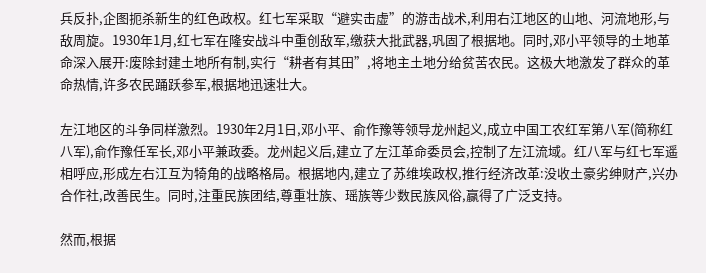兵反扑,企图扼杀新生的红色政权。红七军采取“避实击虚”的游击战术,利用右江地区的山地、河流地形,与敌周旋。1930年1月,红七军在隆安战斗中重创敌军,缴获大批武器,巩固了根据地。同时,邓小平领导的土地革命深入展开:废除封建土地所有制,实行“耕者有其田”,将地主土地分给贫苦农民。这极大地激发了群众的革命热情,许多农民踊跃参军,根据地迅速壮大。

左江地区的斗争同样激烈。1930年2月1日,邓小平、俞作豫等领导龙州起义,成立中国工农红军第八军(简称红八军),俞作豫任军长,邓小平兼政委。龙州起义后,建立了左江革命委员会,控制了左江流域。红八军与红七军遥相呼应,形成左右江互为犄角的战略格局。根据地内,建立了苏维埃政权,推行经济改革:没收土豪劣绅财产,兴办合作社,改善民生。同时,注重民族团结,尊重壮族、瑶族等少数民族风俗,赢得了广泛支持。

然而,根据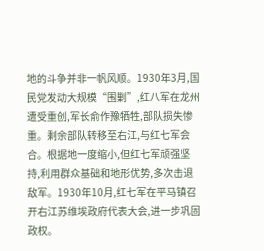地的斗争并非一帆风顺。1930年3月,国民党发动大规模“围剿”,红八军在龙州遭受重创,军长俞作豫牺牲,部队损失惨重。剩余部队转移至右江,与红七军会合。根据地一度缩小,但红七军顽强坚持,利用群众基础和地形优势,多次击退敌军。1930年10月,红七军在平马镇召开右江苏维埃政府代表大会,进一步巩固政权。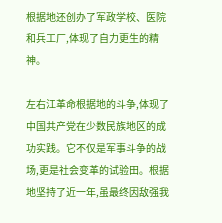根据地还创办了军政学校、医院和兵工厂,体现了自力更生的精神。

左右江革命根据地的斗争,体现了中国共产党在少数民族地区的成功实践。它不仅是军事斗争的战场,更是社会变革的试验田。根据地坚持了近一年,虽最终因敌强我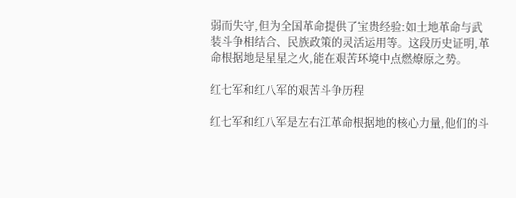弱而失守,但为全国革命提供了宝贵经验:如土地革命与武装斗争相结合、民族政策的灵活运用等。这段历史证明,革命根据地是星星之火,能在艰苦环境中点燃燎原之势。

红七军和红八军的艰苦斗争历程

红七军和红八军是左右江革命根据地的核心力量,他们的斗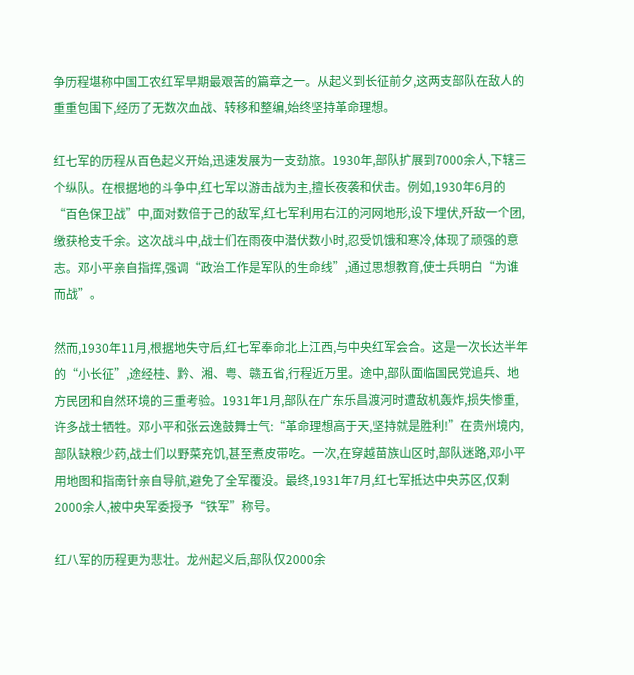争历程堪称中国工农红军早期最艰苦的篇章之一。从起义到长征前夕,这两支部队在敌人的重重包围下,经历了无数次血战、转移和整编,始终坚持革命理想。

红七军的历程从百色起义开始,迅速发展为一支劲旅。1930年,部队扩展到7000余人,下辖三个纵队。在根据地的斗争中,红七军以游击战为主,擅长夜袭和伏击。例如,1930年6月的“百色保卫战”中,面对数倍于己的敌军,红七军利用右江的河网地形,设下埋伏,歼敌一个团,缴获枪支千余。这次战斗中,战士们在雨夜中潜伏数小时,忍受饥饿和寒冷,体现了顽强的意志。邓小平亲自指挥,强调“政治工作是军队的生命线”,通过思想教育,使士兵明白“为谁而战”。

然而,1930年11月,根据地失守后,红七军奉命北上江西,与中央红军会合。这是一次长达半年的“小长征”,途经桂、黔、湘、粤、赣五省,行程近万里。途中,部队面临国民党追兵、地方民团和自然环境的三重考验。1931年1月,部队在广东乐昌渡河时遭敌机轰炸,损失惨重,许多战士牺牲。邓小平和张云逸鼓舞士气:“革命理想高于天,坚持就是胜利!”在贵州境内,部队缺粮少药,战士们以野菜充饥,甚至煮皮带吃。一次,在穿越苗族山区时,部队迷路,邓小平用地图和指南针亲自导航,避免了全军覆没。最终,1931年7月,红七军抵达中央苏区,仅剩2000余人,被中央军委授予“铁军”称号。

红八军的历程更为悲壮。龙州起义后,部队仅2000余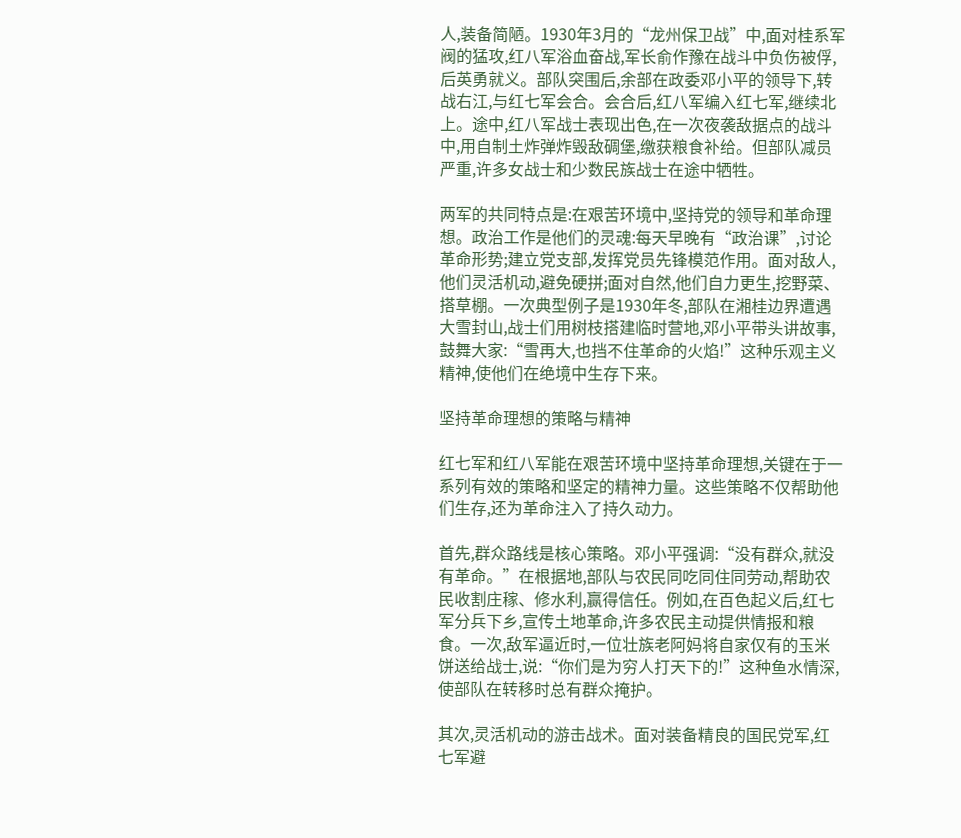人,装备简陋。1930年3月的“龙州保卫战”中,面对桂系军阀的猛攻,红八军浴血奋战,军长俞作豫在战斗中负伤被俘,后英勇就义。部队突围后,余部在政委邓小平的领导下,转战右江,与红七军会合。会合后,红八军编入红七军,继续北上。途中,红八军战士表现出色,在一次夜袭敌据点的战斗中,用自制土炸弹炸毁敌碉堡,缴获粮食补给。但部队减员严重,许多女战士和少数民族战士在途中牺牲。

两军的共同特点是:在艰苦环境中,坚持党的领导和革命理想。政治工作是他们的灵魂:每天早晚有“政治课”,讨论革命形势;建立党支部,发挥党员先锋模范作用。面对敌人,他们灵活机动,避免硬拼;面对自然,他们自力更生,挖野菜、搭草棚。一次典型例子是1930年冬,部队在湘桂边界遭遇大雪封山,战士们用树枝搭建临时营地,邓小平带头讲故事,鼓舞大家:“雪再大,也挡不住革命的火焰!”这种乐观主义精神,使他们在绝境中生存下来。

坚持革命理想的策略与精神

红七军和红八军能在艰苦环境中坚持革命理想,关键在于一系列有效的策略和坚定的精神力量。这些策略不仅帮助他们生存,还为革命注入了持久动力。

首先,群众路线是核心策略。邓小平强调:“没有群众,就没有革命。”在根据地,部队与农民同吃同住同劳动,帮助农民收割庄稼、修水利,赢得信任。例如,在百色起义后,红七军分兵下乡,宣传土地革命,许多农民主动提供情报和粮食。一次,敌军逼近时,一位壮族老阿妈将自家仅有的玉米饼送给战士,说:“你们是为穷人打天下的!”这种鱼水情深,使部队在转移时总有群众掩护。

其次,灵活机动的游击战术。面对装备精良的国民党军,红七军避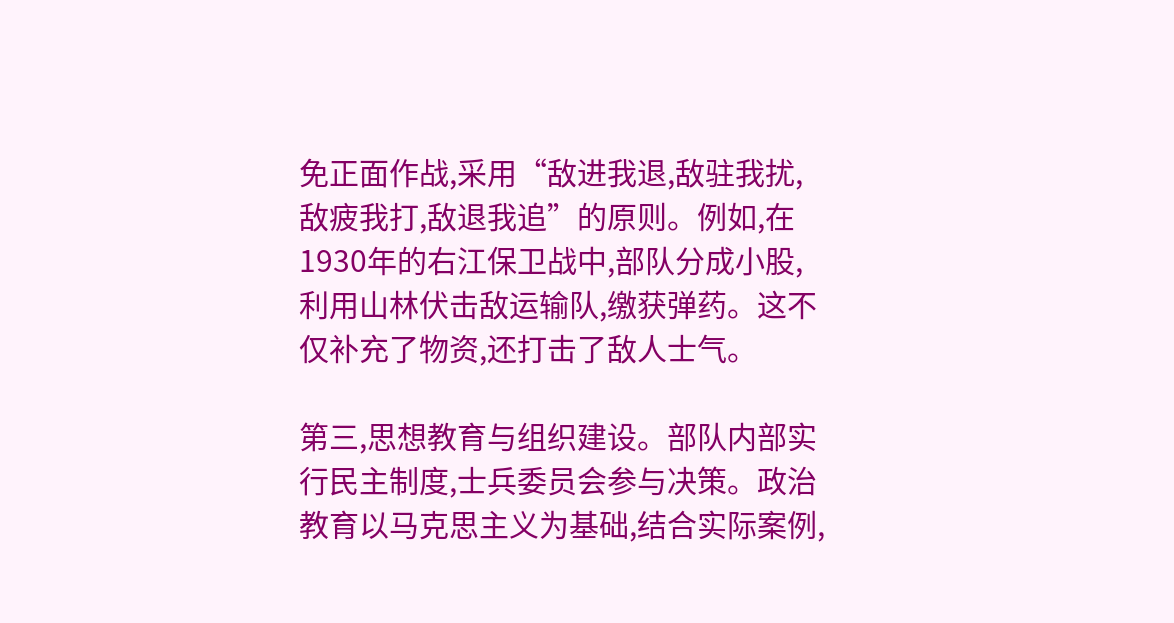免正面作战,采用“敌进我退,敌驻我扰,敌疲我打,敌退我追”的原则。例如,在1930年的右江保卫战中,部队分成小股,利用山林伏击敌运输队,缴获弹药。这不仅补充了物资,还打击了敌人士气。

第三,思想教育与组织建设。部队内部实行民主制度,士兵委员会参与决策。政治教育以马克思主义为基础,结合实际案例,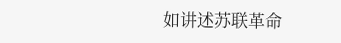如讲述苏联革命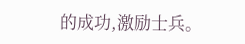的成功,激励士兵。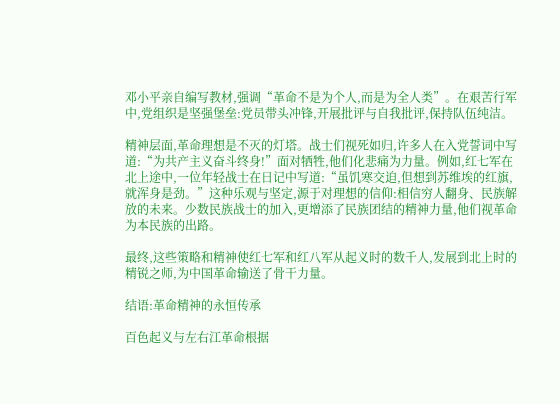邓小平亲自编写教材,强调“革命不是为个人,而是为全人类”。在艰苦行军中,党组织是坚强堡垒:党员带头冲锋,开展批评与自我批评,保持队伍纯洁。

精神层面,革命理想是不灭的灯塔。战士们视死如归,许多人在入党誓词中写道:“为共产主义奋斗终身!”面对牺牲,他们化悲痛为力量。例如,红七军在北上途中,一位年轻战士在日记中写道:“虽饥寒交迫,但想到苏维埃的红旗,就浑身是劲。”这种乐观与坚定,源于对理想的信仰:相信穷人翻身、民族解放的未来。少数民族战士的加入,更增添了民族团结的精神力量,他们视革命为本民族的出路。

最终,这些策略和精神使红七军和红八军从起义时的数千人,发展到北上时的精锐之师,为中国革命输送了骨干力量。

结语:革命精神的永恒传承

百色起义与左右江革命根据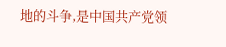地的斗争,是中国共产党领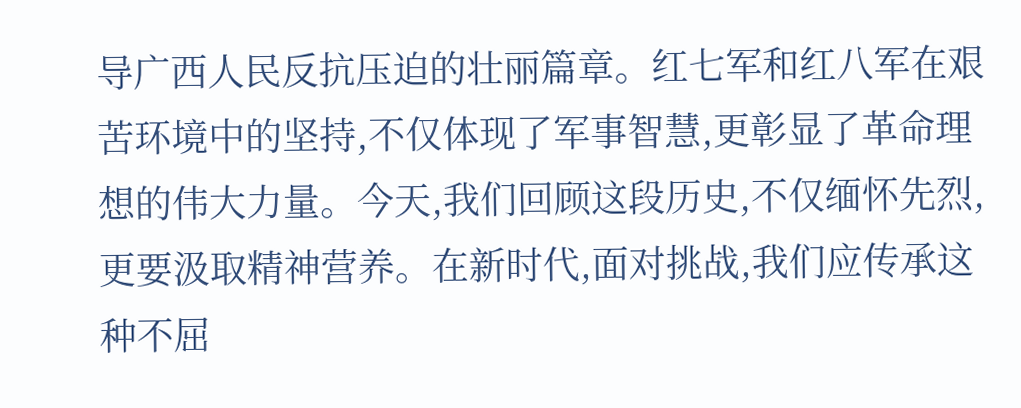导广西人民反抗压迫的壮丽篇章。红七军和红八军在艰苦环境中的坚持,不仅体现了军事智慧,更彰显了革命理想的伟大力量。今天,我们回顾这段历史,不仅缅怀先烈,更要汲取精神营养。在新时代,面对挑战,我们应传承这种不屈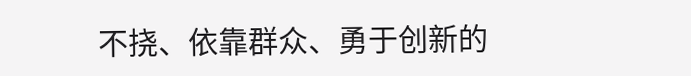不挠、依靠群众、勇于创新的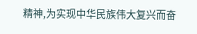精神,为实现中华民族伟大复兴而奋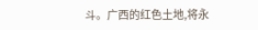斗。广西的红色土地,将永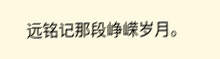远铭记那段峥嵘岁月。